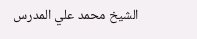الشيخ محمد علي المدرس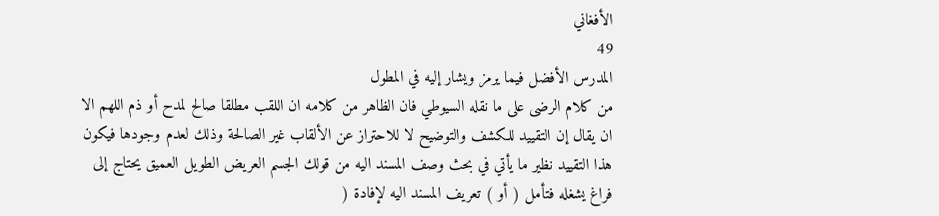الأفغاني
49
المدرس الأفضل فيما يرمز ويشار إليه في المطول
من كلام الرضى على ما نقله السيوطي فان الظاهر من كلامه ان اللقب مطلقا صالح لمدح أو ذم اللهم الا ان يقال إن التقييد للكشف والتوضيح لا للاحتراز عن الألقاب غير الصالحة وذلك لعدم وجودها فيكون هذا التقييد نظير ما يأتي في بحث وصف المسند اليه من قولك الجسم العريض الطويل العميق يحتاج إلى فراغ يشغله فتأمل ( أو ) تعريف المسند اليه لإفادة (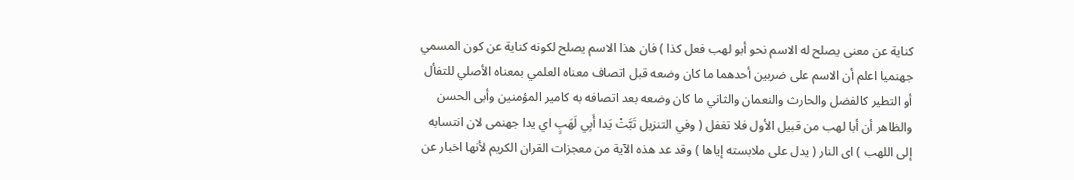كناية عن معنى يصلح له الاسم نحو أبو لهب فعل كذا ) فان هذا الاسم يصلح لكونه كناية عن كون المسمي جهنميا اعلم أن الاسم على ضربين أحدهما ما كان وضعه قبل اتصاف معناه العلمي بمعناه الأصلي للتفأل أو التطير كالفضل والحارث والنعمان والثاني ما كان وضعه بعد اتصافه به كامير المؤمنين وأبى الحسن والظاهر أن أبا لهب من قبيل الأول فلا تغفل ( وفي التنزيل تَبَّتْ يَدا أَبِي لَهَبٍ اي يدا جهنمى لان انتسابه إلى اللهب ) اى النار ( يدل على ملابسته إياها ) وقد عد هذه الآية من معجزات القران الكريم لأنها اخبار عن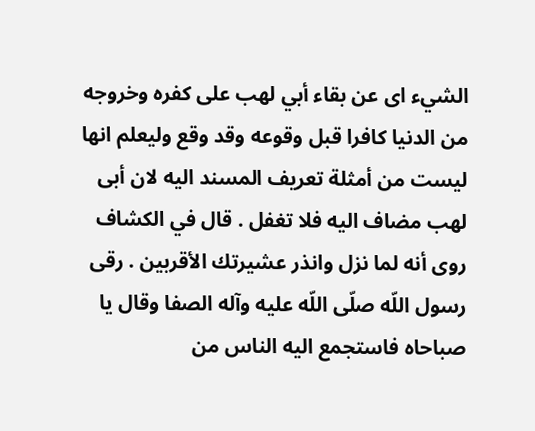الشيء اى عن بقاء أبي لهب على كفره وخروجه من الدنيا كافرا قبل وقوعه وقد وقع وليعلم انها ليست من أمثلة تعريف المسند اليه لان أبى لهب مضاف اليه فلا تغفل . قال في الكشاف روى أنه لما نزل وانذر عشيرتك الأقربين . رقى رسول اللّه صلّى اللّه عليه وآله الصفا وقال يا صباحاه فاستجمع اليه الناس من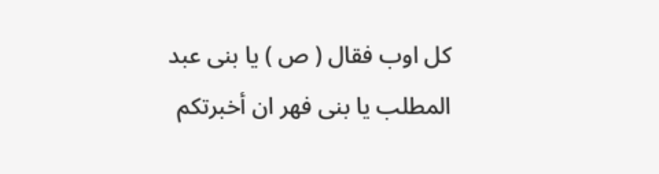كل اوب فقال ( ص ) يا بنى عبد المطلب يا بنى فهر ان أخبرتكم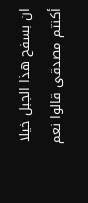ان بسفح هذا الجبل خيلا أكنتم مصدقى قالوا نعم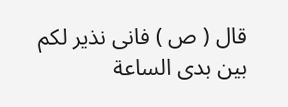قال ( ص ) فانى نذير لكم بين بدى الساعة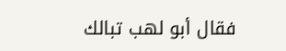فقال أبو لهب تبالك